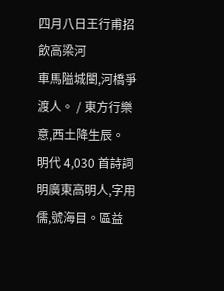四月八日王行甫招飲高梁河
車馬隘城闉,河橋爭渡人。 / 東方行樂意,西土降生辰。
明代 4,030 首詩詞
明廣東高明人,字用儒,號海目。區益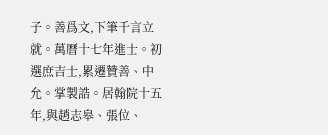子。善爲文,下筆千言立就。萬曆十七年進士。初選庶吉士,累遷贊善、中允。掌製誥。居翰院十五年,與趙志皋、張位、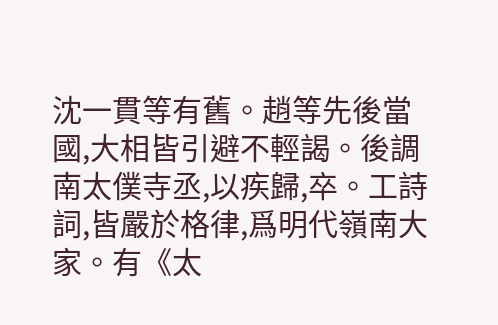沈一貫等有舊。趙等先後當國,大相皆引避不輕謁。後調南太僕寺丞,以疾歸,卒。工詩詞,皆嚴於格律,爲明代嶺南大家。有《太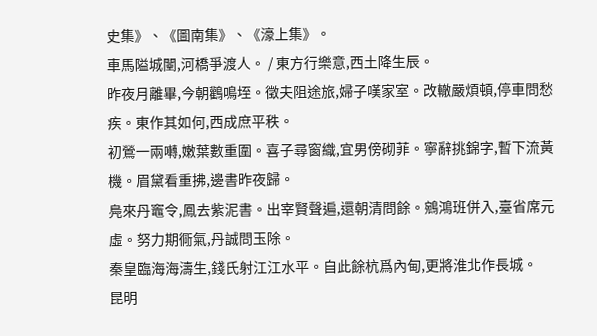史集》、《圖南集》、《濠上集》。
車馬隘城闉,河橋爭渡人。 / 東方行樂意,西土降生辰。
昨夜月離畢,今朝鸛鳴垤。徵夫阻途旅,婦子嘆家室。改轍嚴煩頓,停車問愁疾。東作其如何,西成庶平秩。
初鶯一兩囀,嫩葉數重圍。喜子尋窗織,宜男傍砌菲。寧辭挑錦字,暫下流黃機。眉黛看重拂,邊書昨夜歸。
鳧來丹竈令,鳳去紫泥書。出宰賢聲遍,還朝清問餘。鵷鴻班併入,臺省席元虛。努力期衕氣,丹誠問玉除。
秦皇臨海海濤生,錢氏射江江水平。自此餘杭爲內甸,更將淮北作長城。
昆明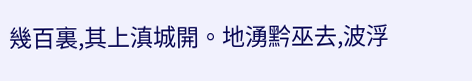幾百裏,其上滇城開。地湧黔巫去,波浮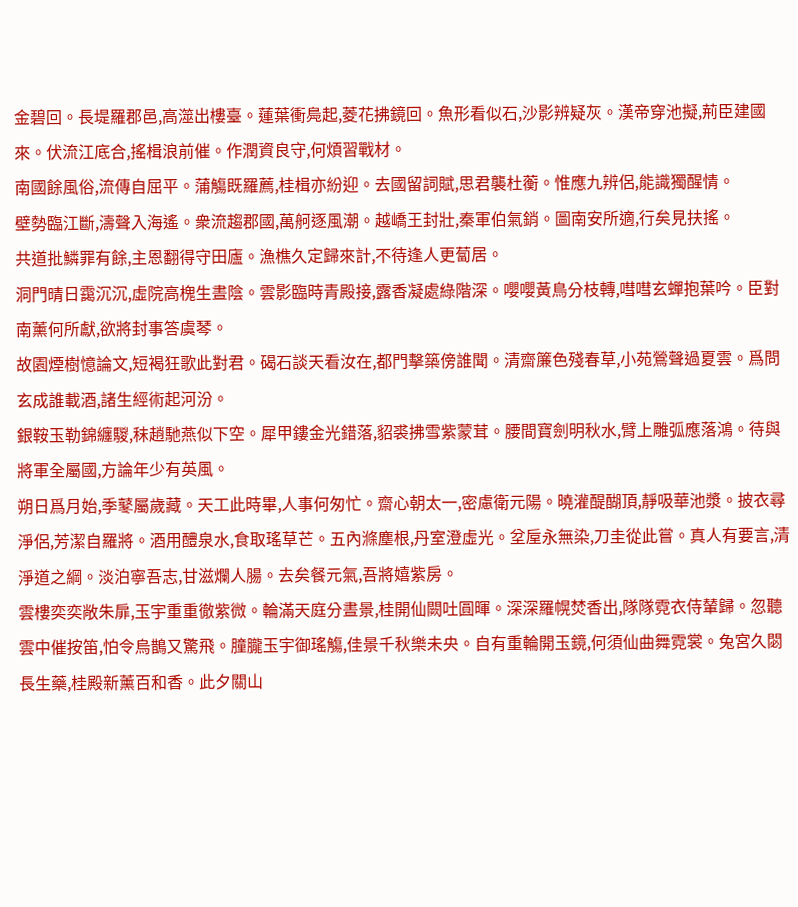金碧回。長堤羅郡邑,高澨出樓臺。蓮葉衝鳧起,菱花拂鏡回。魚形看似石,沙影辨疑灰。漢帝穿池擬,荊臣建國來。伏流江底合,搖楫浪前催。作潤資良守,何煩習戰材。
南國餘風俗,流傳自屈平。蒲觴既羅薦,桂楫亦紛迎。去國留詞賦,思君襲杜蘅。惟應九辨侶,能識獨醒情。
壁勢臨江斷,濤聲入海遙。衆流趨郡國,萬舸逐風潮。越嶠王封壯,秦軍伯氣銷。圖南安所適,行矣見扶搖。
共道批鱗罪有餘,主恩翻得守田廬。漁樵久定歸來計,不待逢人更蔔居。
洞門晴日靄沉沉,虛院高槐生晝陰。雲影臨時青殿接,露香凝處綠階深。嚶嚶黃鳥分枝轉,嘒嘒玄蟬抱葉吟。臣對南薰何所獻,欲將封事答虞琴。
故園煙樹憶論文,短褐狂歌此對君。碣石談天看汝在,都門擊築傍誰聞。清齋簾色殘春草,小苑鶯聲過夏雲。爲問玄成誰載酒,諸生經術起河汾。
銀鞍玉勒錦纏騣,秣趙馳燕似下空。犀甲鏤金光錯落,貂裘拂雪紫蒙茸。腰間寶劍明秋水,臂上雕弧應落鴻。待與將軍全屬國,方論年少有英風。
朔日爲月始,季鼕屬歲藏。天工此時畢,人事何匆忙。齋心朝太一,密慮衛元陽。曉灌醍醐頂,靜吸華池漿。披衣尋淨侶,芳潔自羅將。酒用醴泉水,食取瑤草芒。五內滌塵根,丹室澄虛光。坌垕永無染,刀圭從此嘗。真人有要言,清淨道之綱。淡泊寧吾志,甘滋爛人腸。去矣餐元氣,吾將嬉紫房。
雲樓奕奕敞朱扉,玉宇重重徹紫微。輪滿天庭分晝景,桂開仙闕吐圓暉。深深羅幌焚香出,隊隊霓衣侍輦歸。忽聽雲中催按笛,怕令烏鵲又驚飛。朣朧玉宇御瑤觴,佳景千秋樂未央。自有重輪開玉鏡,何須仙曲舞霓裳。兔宮久閟長生藥,桂殿新薰百和香。此夕關山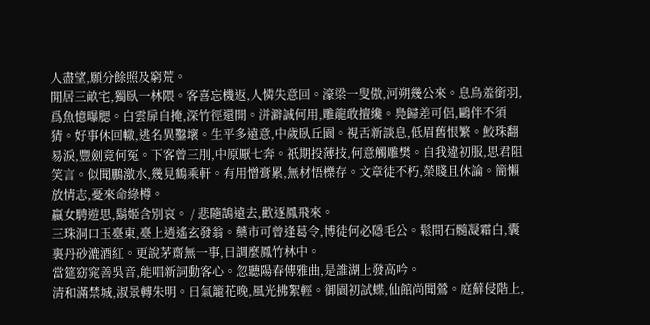人盡望,願分餘照及窮荒。
閒居三畝宅,獨臥一林隈。客喜忘機返,人憐失意回。濠梁一叟傲,河朔幾公來。息鳥羞銜羽,爲魚憶曝腮。白雲扉自掩,深竹徑還開。洴澼誠何用,雕龍敢擅纔。鳧歸差可侶,鷗伴不須猜。好事休回轍,逃名異鑿壞。生平多遠意,中歲臥丘園。視舌新談息,低眉舊恨繁。鮫珠翻易淚,豐劍竟何冤。下客曾三刖,中原厭七奔。祇期投薄技,何意觸雕樊。自我違初服,思君阻笑言。似聞鵬激水,幾見鶴乘軒。有用憎膏累,無材悟櫟存。文章徒不朽,榮賤且休論。簡懶放情志,憂來命綠樽。
嬴女騁遊思,鬍姬含別哀。 / 悲隨鵠遠去,歡逐鳳飛來。
三珠洞口玉臺東,臺上逍遙玄發翁。藥市可曾逢葛令,博徒何必隱毛公。鬆間石髓凝霜白,囊裏丹砂漉酒紅。更說茅齋無一事,日調麼鳳竹林中。
當筵窈窕善吳音,能唱新詞動客心。忽聽陽春傳雅曲,是誰湖上發高吟。
清和滿禁城,淑景轉朱明。日氣籠花晚,風光拂絮輕。御園初試蝶,仙館尚聞鶯。庭蘚侵階上,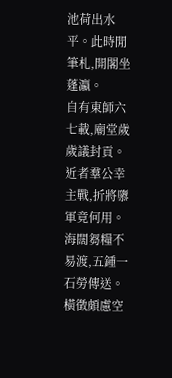池荷出水平。此時閒筆札,開閣坐蓬瀛。
自有東師六七載,廟堂歲歲議封貢。近者羣公幸主戰,折將隳軍竟何用。海闊芻糧不易渡,五鍾一石勞傳送。橫徵頗慮空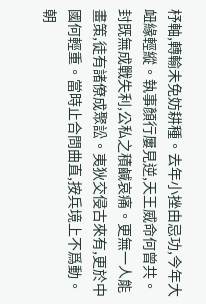杼軸,轉輸未免妨耕種。去年小挫由忌功,今年大衄緣輕縱。執事顏行屢見逆,天王威命何曾共。封既無成戰失利,公私之積鹹哀痛。更無一人能畫策,徒有諸僚成聚訟。夷狄交侵古來有,更於中國何輕重。當時止合問曲直,按兵境上不爲動。朝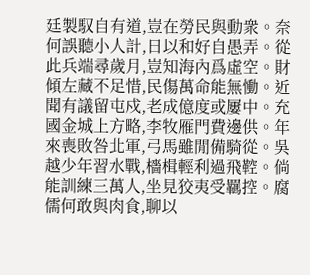廷製馭自有道,豈在勞民與動衆。奈何誤聽小人計,日以和好自愚弄。從此兵端尋歲月,豈知海內爲虛空。財傾左藏不足惜,民傷萬命能無慟。近聞有議留屯戍,老成億度或屢中。充國金城上方略,李牧雁門費邊供。年來喪敗咎北軍,弓馬雖閒備騎從。吳越少年習水戰,檣楫輕利過飛鞚。倘能訓練三萬人,坐見狡夷受羈控。腐儒何敢與肉食,聊以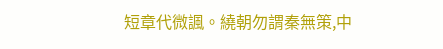短章代微諷。繞朝勿謂秦無策,中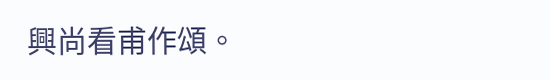興尚看甫作頌。